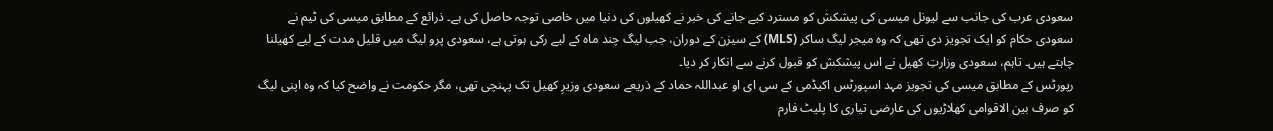سعودی عرب کی جانب سے لیونل میسی کی پیشکش کو مسترد کیے جانے کی خبر نے کھیلوں کی دنیا میں خاصی توجہ حاصل کی ہے۔ ذرائع کے مطابق میسی کی ٹیم نے سعودی حکام کو ایک تجویز دی تھی کہ وہ میجر لیگ ساکر (MLS) کے سیزن کے دوران، جب لیگ چند ماہ کے لیے رکی ہوتی ہے، سعودی پرو لیگ میں قلیل مدت کے لیے کھیلنا چاہتے ہیں۔ تاہم، سعودی وزارتِ کھیل نے اس پیشکش کو قبول کرنے سے انکار کر دیا۔
رپورٹس کے مطابق میسی کی تجویز مہد اسپورٹس اکیڈمی کے سی ای او عبداللہ حماد کے ذریعے سعودی وزیرِ کھیل تک پہنچی تھی، مگر حکومت نے واضح کیا کہ وہ اپنی لیگ کو صرف بین الاقوامی کھلاڑیوں کی عارضی تیاری کا پلیٹ فارم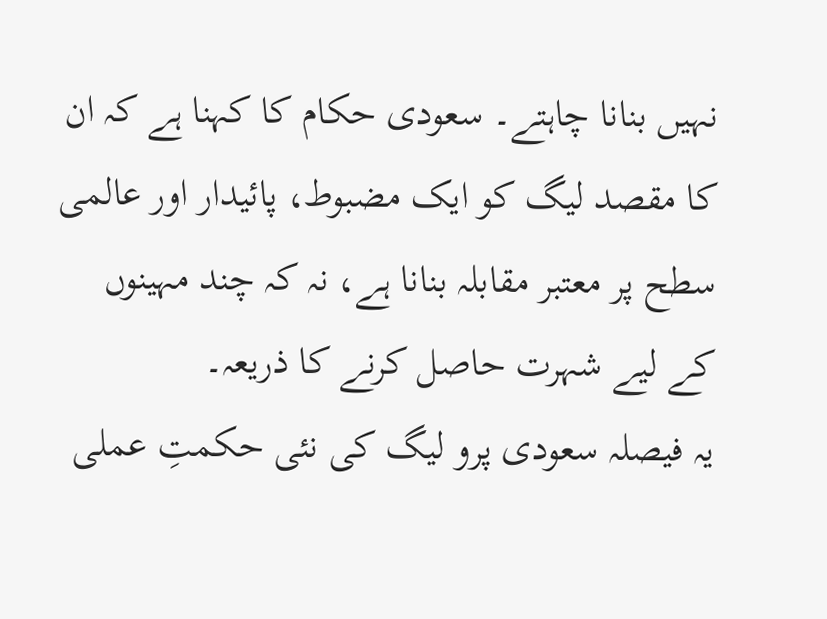نہیں بنانا چاہتے۔ سعودی حکام کا کہنا ہے کہ ان کا مقصد لیگ کو ایک مضبوط، پائیدار اور عالمی سطح پر معتبر مقابلہ بنانا ہے، نہ کہ چند مہینوں کے لیے شہرت حاصل کرنے کا ذریعہ۔
یہ فیصلہ سعودی پرو لیگ کی نئی حکمتِ عملی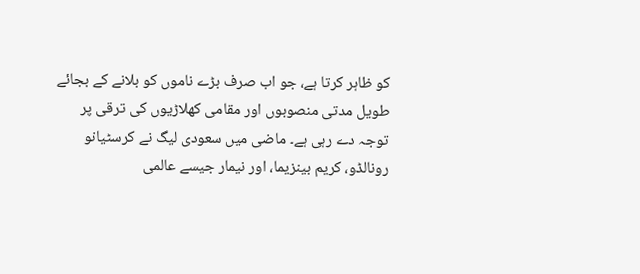کو ظاہر کرتا ہے، جو اب صرف بڑے ناموں کو بلانے کے بجائے طویل مدتی منصوبوں اور مقامی کھلاڑیوں کی ترقی پر توجہ دے رہی ہے۔ ماضی میں سعودی لیگ نے کرسٹیانو رونالڈو، کریم بینزیما، اور نیمار جیسے عالمی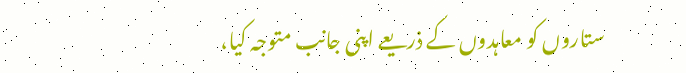ستاروں کو معاہدوں کے ذریعے اپنی جانب متوجہ کیا،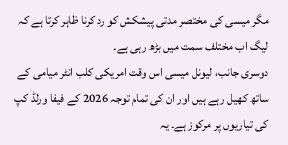مگر میسی کی مختصر مدتی پیشکش کو رد کرنا ظاہر کرتا ہے کہ لیگ اب مختلف سمت میں بڑھ رہی ہے۔
دوسری جانب، لیونل میسی اس وقت امریکی کلب انٹر میامی کے ساتھ کھیل رہے ہیں اور ان کی تمام توجہ 2026 کے فیفا ورلڈ کپ کی تیاریوں پر مرکوز ہے۔ یہ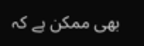بھی ممکن ہے کہ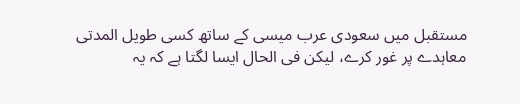مستقبل میں سعودی عرب میسی کے ساتھ کسی طویل المدتی معاہدے پر غور کرے، لیکن فی الحال ایسا لگتا ہے کہ یہ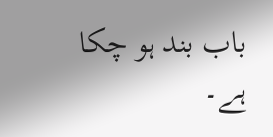باب بند ہو چکا ہے۔